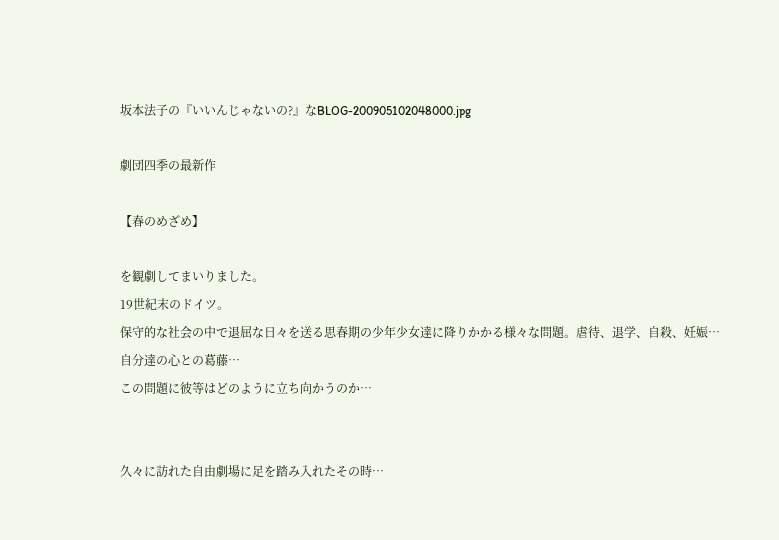坂本法子の『いいんじゃないの?』なBLOG-200905102048000.jpg

劇団四季の最新作

【春のめざめ】

を観劇してまいりました。
19世紀末のドイツ。
保守的な社会の中で退屈な日々を送る思春期の少年少女達に降りかかる様々な問題。虐待、退学、自殺、妊娠…
自分達の心との葛藤…
この問題に彼等はどのように立ち向かうのか…


久々に訪れた自由劇場に足を踏み入れたその時…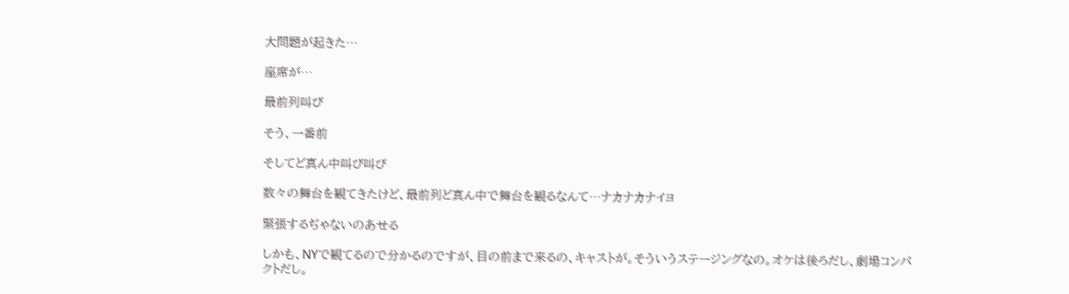大問題が起きた…

座席が…

最前列叫び

そう、一番前

そしてど真ん中叫び叫び

数々の舞台を観てきたけど、最前列ど真ん中で舞台を観るなんて…ナカナカナイヨ

緊張するぢゃないのあせる

しかも、NYで観てるので分かるのですが、目の前まで来るの、キャストが。そういうステージングなの。オケは後ろだし、劇場コンパクトだし。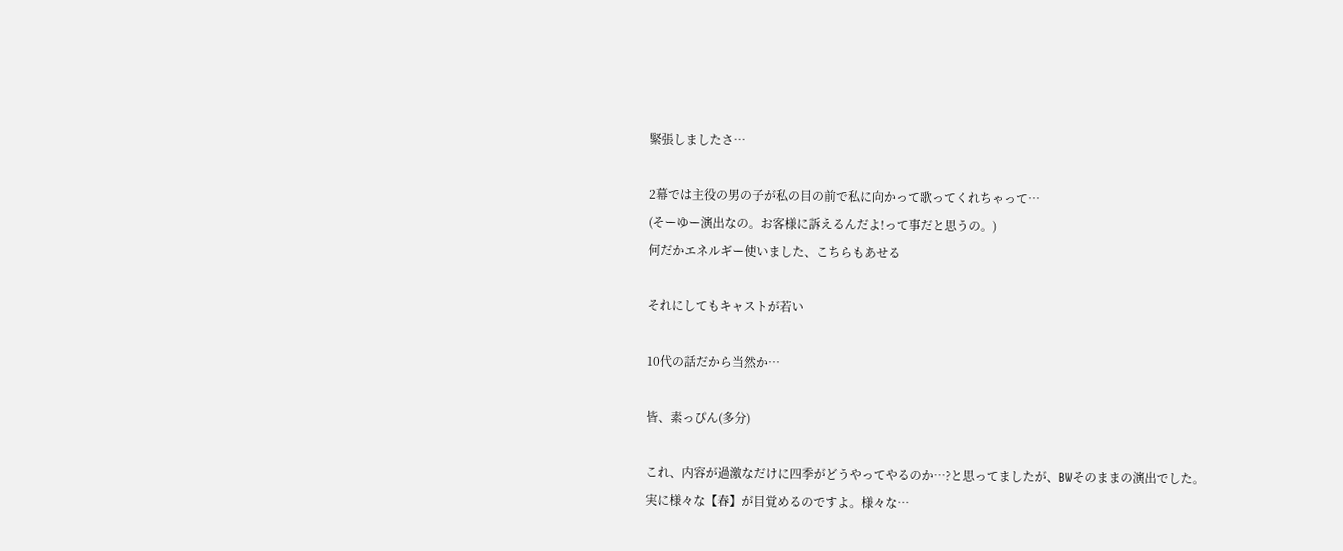緊張しましたさ…

2幕では主役の男の子が私の目の前で私に向かって歌ってくれちゃって…
(そーゆー演出なの。お客様に訴えるんだよ!って事だと思うの。)
何だかエネルギー使いました、こちらもあせる

それにしてもキャストが若い

10代の話だから当然か…

皆、素っぴん(多分)

これ、内容が過激なだけに四季がどうやってやるのか…?と思ってましたが、BWそのままの演出でした。
実に様々な【春】が目覚めるのですよ。様々な…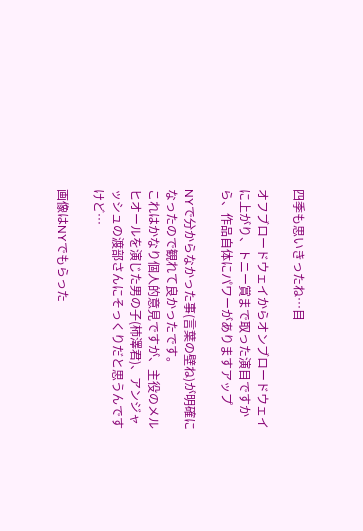四季も思いきったね…目

オフブロードウェイからオンブロードウェイに上がり、トニー賞まで取った演目ですから、作品自体にパワーがありますアップ

NYで分からなかった事(言葉の壁ね)が明確になったので観れて良かったです。
これはかなり個人的意見ですが、主役のメルヒオールを演じた男の子(柿澤君)、アンジャッシュの渡部さんにそっくりだと思うんですけど…

画像はNYでもらった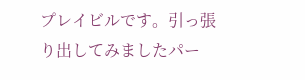プレイビルです。引っ張り出してみましたパー